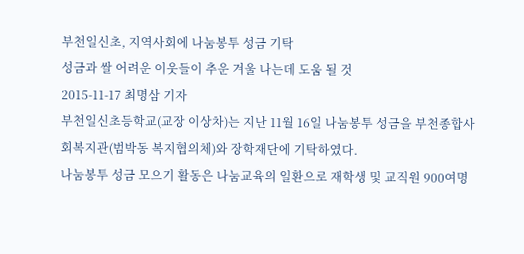부천일신초, 지역사회에 나눔봉투 성금 기탁
성금과 쌀 어려운 이웃들이 추운 겨울 나는데 도움 될 것
2015-11-17 최명삼 기자
부천일신초등학교(교장 이상차)는 지난 11월 16일 나눔봉투 성금을 부천종합사회복지관(범박동 복지협의체)와 장학재단에 기탁하였다.
나눔봉투 성금 모으기 활동은 나눔교육의 일환으로 재학생 및 교직원 900여명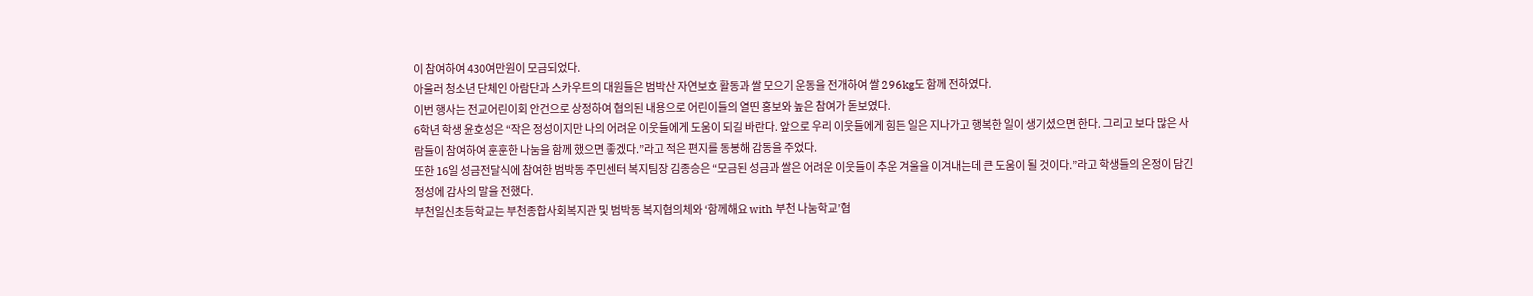이 참여하여 430여만원이 모금되었다.
아울러 청소년 단체인 아람단과 스카우트의 대원들은 범박산 자연보호 활동과 쌀 모으기 운동을 전개하여 쌀 296kg도 함께 전하였다.
이번 행사는 전교어린이회 안건으로 상정하여 협의된 내용으로 어린이들의 열띤 홍보와 높은 참여가 돋보였다.
6학년 학생 윤호성은 “작은 정성이지만 나의 어려운 이웃들에게 도움이 되길 바란다. 앞으로 우리 이웃들에게 힘든 일은 지나가고 행복한 일이 생기셨으면 한다. 그리고 보다 많은 사람들이 참여하여 훈훈한 나눔을 함께 했으면 좋겠다.”라고 적은 편지를 동봉해 감동을 주었다.
또한 16일 성금전달식에 참여한 범박동 주민센터 복지팀장 김종승은 “모금된 성금과 쌀은 어려운 이웃들이 추운 겨울을 이겨내는데 큰 도움이 될 것이다.”라고 학생들의 온정이 담긴 정성에 감사의 말을 전했다.
부천일신초등학교는 부천종합사회복지관 및 범박동 복지협의체와 ‘함께해요 with 부천 나눔학교’협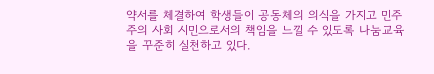약서를 체결하여 학생들이 공동체의 의식을 가지고 민주주의 사회 시민으로서의 책임을 느낄 수 있도록 나눔교육을 꾸준히 실천하고 있다.